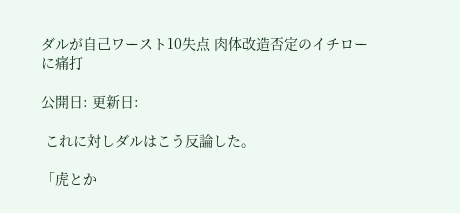ダルが自己ワースト10失点 肉体改造否定のイチローに痛打

公開日: 更新日:

 これに対しダルはこう反論した。

「虎とか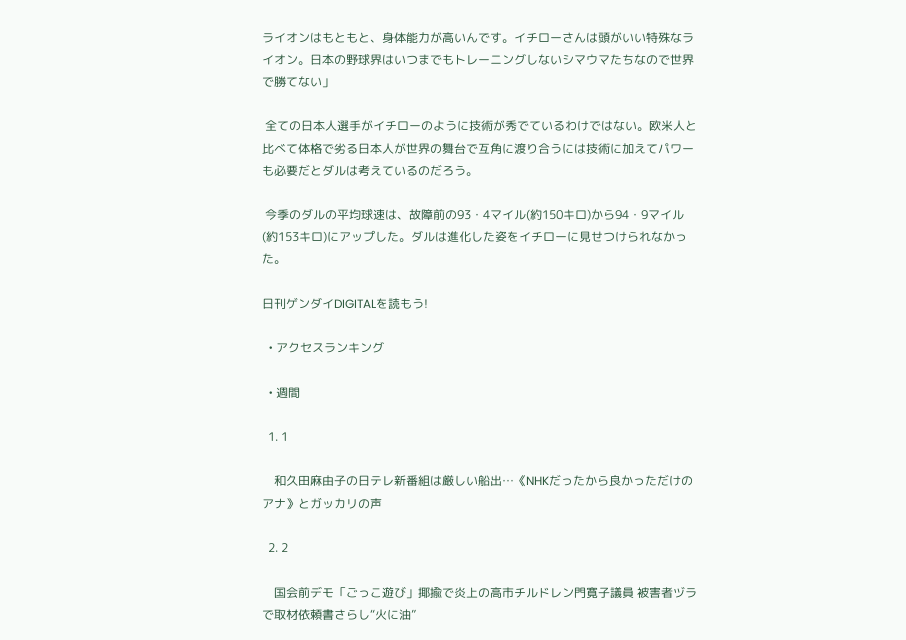ライオンはもともと、身体能力が高いんです。イチローさんは頭がいい特殊なライオン。日本の野球界はいつまでもトレーニングしないシマウマたちなので世界で勝てない」

 全ての日本人選手がイチローのように技術が秀でているわけではない。欧米人と比べて体格で劣る日本人が世界の舞台で互角に渡り合うには技術に加えてパワーも必要だとダルは考えているのだろう。

 今季のダルの平均球速は、故障前の93・4マイル(約150キロ)から94・9マイル(約153キロ)にアップした。ダルは進化した姿をイチローに見せつけられなかった。

日刊ゲンダイDIGITALを読もう!

  • アクセスランキング

  • 週間

  1. 1

    和久田麻由子の日テレ新番組は厳しい船出…《NHKだったから良かっただけのアナ》とガッカリの声

  2. 2

    国会前デモ「ごっこ遊び」揶揄で炎上の高市チルドレン門寛子議員 被害者ヅラで取材依頼書さらし“火に油”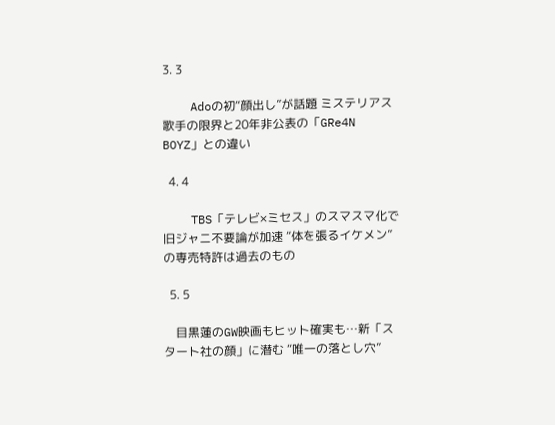3. 3

    Adoの初“顔出し”が話題 ミステリアス歌手の限界と20年非公表の「GRe4N BOYZ」との違い

  4. 4

    TBS「テレビ×ミセス」のスマスマ化で旧ジャニ不要論が加速 “体を張るイケメン”の専売特許は過去のもの

  5. 5

    目黒蓮のGW映画もヒット確実も…新「スタート社の顔」に潜む “唯一の落とし穴”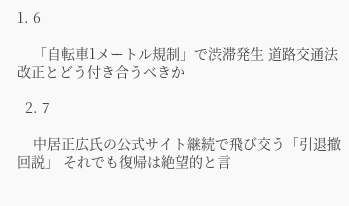1. 6

    「自転車1メートル規制」で渋滞発生 道路交通法改正とどう付き合うべきか

  2. 7

    中居正広氏の公式サイト継続で飛び交う「引退撤回説」 それでも復帰は絶望的と言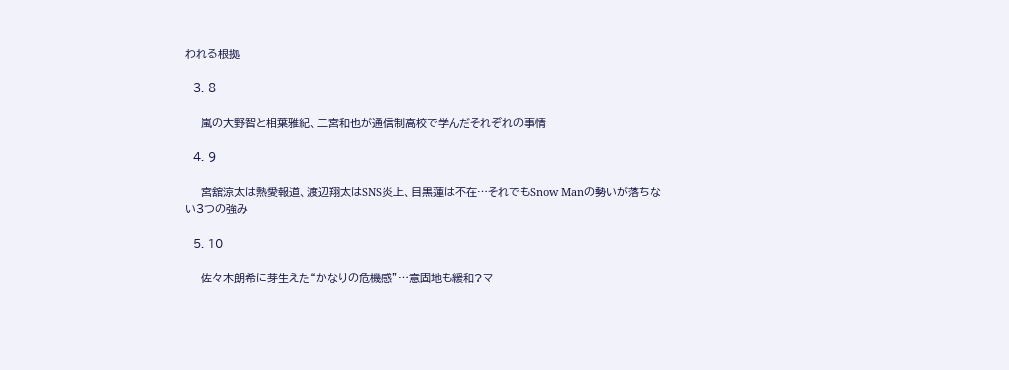われる根拠

  3. 8

    嵐の大野智と相葉雅紀、二宮和也が通信制高校で学んだそれぞれの事情

  4. 9

    宮舘涼太は熱愛報道、渡辺翔太はSNS炎上、目黒蓮は不在…それでもSnow Manの勢いが落ちない3つの強み

  5. 10

    佐々木朗希に芽生えた“かなりの危機感”…意固地も緩和?マ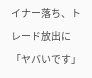イナー落ち、トレード放出に「ヤバいです」